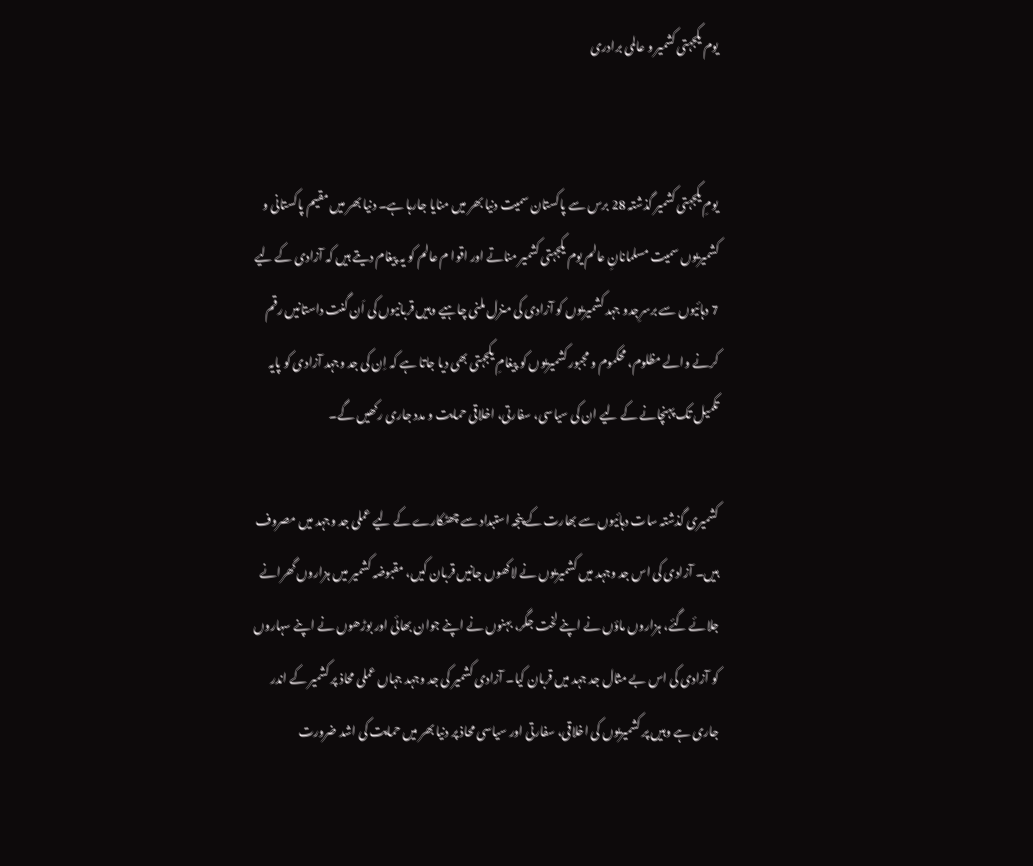یوم یکجہتی کشمیر و عالمی برادری


یومِ یکجہتی کشمیر گذشتہ 28 برس سے پاکستان سمیت دنیا بھر میں منایا جارہا ہے۔ دنیا بھر میں مقیم پاکستانی و کشمیریوں سمیت مسلمانانِ عالم یوم یکجہتی کشمیر مناتے اور اقوا م عالم کو یہ پیغام دیتے ہیں کہ آزادی کے لیے 7 دہائیوں سے برسرِجدو جہد کشمیریوں کو آزادی کی منزل ملنی چاہیے وہیں قربانیوں کی اَن گنت داستانیں رقم کرنے والے مظلوم، محکموم و مجبور کشمیریوں کو پیغامِ یکجہتی بھی دیا جاتا ہے کہ اِن کی جد وجہد آزادی کو پایہ تکمیل تک پہنچانے کے لیے ان کی سیاسی، سفارتی، اخلاقی حمایت و مدد جاری رکھیں گے۔

کشمیری گذشتہ سات دہائیوں سے بھارت کے پنجہ استبداد سے چھٹکارے کے لیے عملی جد وجہد میں مصروف ہیں۔ آزادی کی اس جد وجہد میں کشمیریوں نے لاکھوں جانیں قربان کیں، مقبوضہ کشمیر میں ہزاروں گھرانے جلائے گئے، ہزاروں ماؤں نے اپنے لخت جگر، بہنوں نے اپنے جوان بھائی اور بوڑھوں نے اپنے سہاروں کو آزادی کی اس بے مثال جد جہد میں قربان کیا۔ آزادی کشمیر کی جد وجہد جہاں عملی محاذ پر کشمیر کے اندر جاری ہے وہیں پر کشمیریوں کی اخلاقی، سفارتی اور سیاسی محاذ پر دنیا بھر میں حمایت کی اشد ضرورت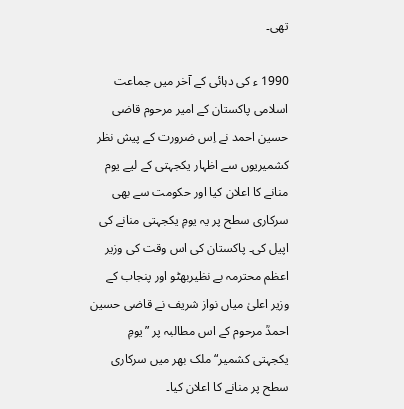تھی۔

1990 ء کی دہائی کے آخر میں جماعت اسلامی پاکستان کے امیر مرحوم قاضی حسین احمد نے اِس ضرورت کے پیش نظر کشمیریوں سے اظہار یکجہتی کے لیے یوم منانے کا اعلان کیا اور حکومت سے بھی سرکاری سطح پر یہ یومِ یکجہتی منانے کی اپیل کی۔ پاکستان کی اس وقت کی وزیر اعظم محترمہ بے نظیربھٹو اور پنجاب کے وزیر اعلیٰ میاں نواز شریف نے قاضی حسین احمدؒ مرحوم کے اس مطالبہ پر ”یومِ یکجہتی کشمیر“ ملک بھر میں سرکاری سطح پر منانے کا اعلان کیا۔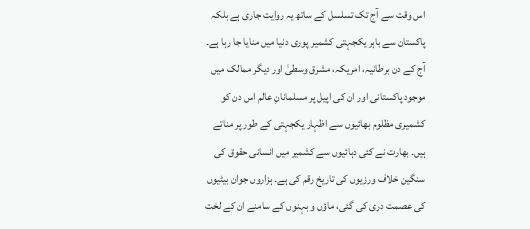اس وقت سے آج تک تسلسل کے ساتھ یہ روایت جاری ہے بلکہ پاکستان سے باہر یکجہتی کشمیر پوری دنیا میں منایا جا رہا ہے۔ آج کے دن برطانیہ، امریکہ، مشرق وسطیٰ اور دیگر ممالک میں موجود پاکستانی اور ان کی اپیل پر مسلمانانِ عالم اس دن کو کشمیری مظلوم بھائیوں سے اظہار یکجہتی کے طور پر مناتے ہیں۔ بھارت نے کئی دہائیوں سے کشمیر میں انسانی حقوق کی سنگین خلاف ورزیوں کی تاریخ رقم کی ہے۔ ہزاروں جوان بیٹیوں کی عصمت دری کی گئی، ماؤں و بہنوں کے سامنے ان کے لخت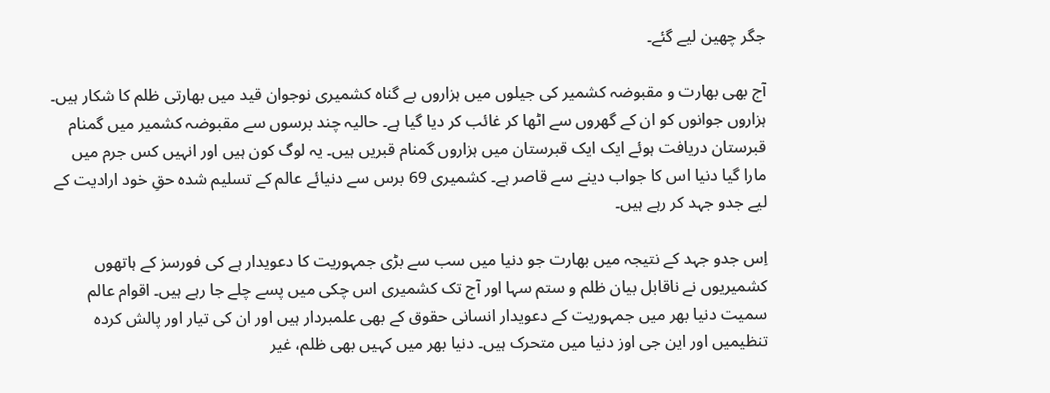جگر چھین لیے گئے۔

آج بھی بھارت و مقبوضہ کشمیر کی جیلوں میں ہزاروں بے گناہ کشمیری نوجوان قید میں بھارتی ظلم کا شکار ہیں۔ ہزاروں جوانوں کو ان کے گھروں سے اٹھا کر غائب کر دیا گیا ہے۔ حالیہ چند برسوں سے مقبوضہ کشمیر میں گمنام قبرستان دریافت ہوئے ایک ایک قبرستان میں ہزاروں گمنام قبریں ہیں۔ یہ لوگ کون ہیں اور انہیں کس جرم میں مارا گیا دنیا اس کا جواب دینے سے قاصر ہے۔ کشمیری 69 برس سے دنیائے عالم کے تسلیم شدہ حقِ خود ارادیت کے لیے جدو جہد کر رہے ہیں۔

اِس جدو جہد کے نتیجہ میں بھارت جو دنیا میں سب سے بڑی جمہوریت کا دعویدار ہے کی فورسز کے ہاتھوں کشمیریوں نے ناقابل بیان ظلم و ستم سہا اور آج تک کشمیری اس چکی میں پسے چلے جا رہے ہیں۔ اقوام عالم سمیت دنیا بھر میں جمہوریت کے دعویدار انسانی حقوق کے بھی علمبردار ہیں اور ان کی تیار اور پالش کردہ تنظیمیں اور این جی اوز دنیا میں متحرک ہیں۔ دنیا بھر میں کہیں بھی ظلم، غیر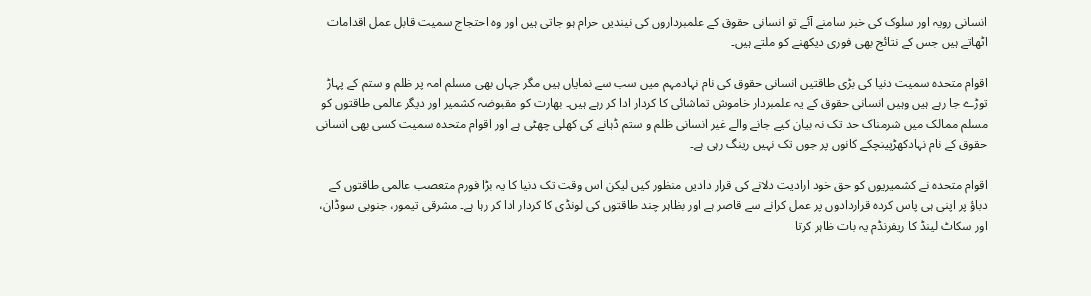انسانی رویہ اور سلوک کی خبر سامنے آئے تو انسانی حقوق کے علمبرداروں کی نیندیں حرام ہو جاتی ہیں اور وہ احتجاج سمیت قابل عمل اقدامات اٹھاتے ہیں جس کے نتائج بھی فوری دیکھنے کو ملتے ہیں۔

اقوام متحدہ سمیت دنیا کی بڑی طاقتیں انسانی حقوق کی نام نہادمہم میں سب سے نمایاں ہیں مگر جہاں بھی مسلم امہ پر ظلم و ستم کے پہاڑ توڑے جا رہے ہیں وہیں انسانی حقوق کے یہ علمبردار خاموش تماشائی کا کردار ادا کر رہے ہیں۔ بھارت کو مقبوضہ کشمیر اور دیگر عالمی طاقتوں کو مسلم ممالک میں شرمناک حد تک نہ بیان کیے جانے والے غیر انسانی ظلم و ستم ڈہانے کی کھلی چھٹی ہے اور اقوام متحدہ سمیت کسی بھی انسانی حقوق کے نام نہادکھڑپینچکے کانوں پر جوں تک نہیں رینگ رہی ہے۔

اقوام متحدہ نے کشمیریوں کو حق خود ارادیت دلانے کی قرار دادیں منظور کیں لیکن اس وقت تک دنیا کا یہ بڑا فورم متعصب عالمی طاقتوں کے دباؤ پر اپنی ہی پاس کردہ قراردادوں پر عمل کرانے سے قاصر ہے اور بظاہر چند طاقتوں کی لونڈی کا کردار ادا کر رہا ہے۔ مشرقی تیمور، جنوبی سوڈان، اور سکاٹ لینڈ کا ریفرنڈم یہ بات ظاہر کرتا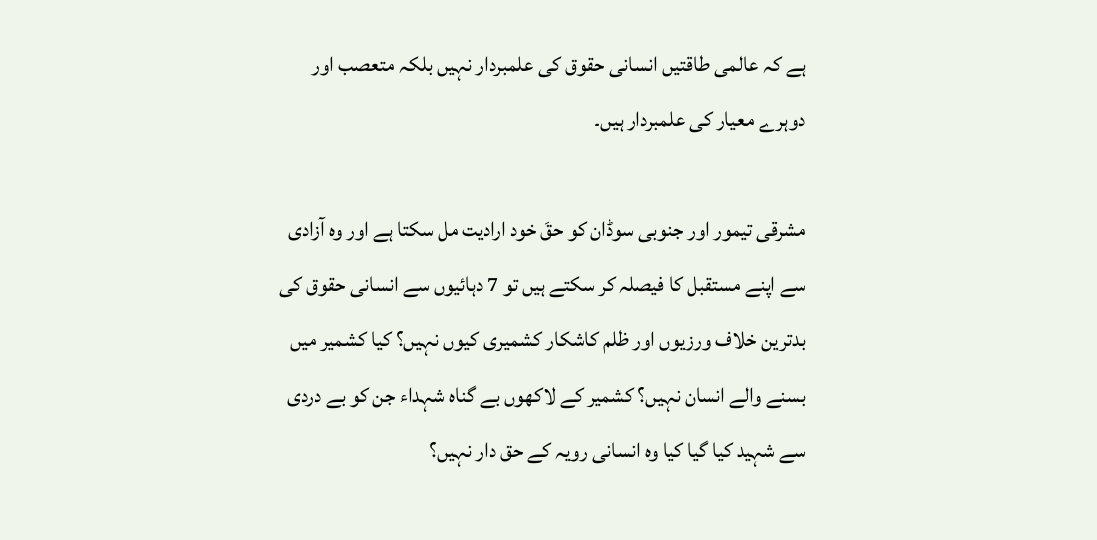ہے کہ عالمی طاقتیں انسانی حقوق کی علمبردار نہیں بلکہ متعصب اور دوہرے معیار کی علمبردار ہیں۔

مشرقی تیمور اور جنوبی سوڈان کو حقَ خود ارادیت مل سکتا ہے اور وہ آزادی سے اپنے مستقبل کا فیصلہ کر سکتے ہیں تو 7 دہائیوں سے انسانی حقوق کی بدترین خلاف ورزیوں اور ظلم کاشکار کشمیری کیوں نہیں؟ کیا کشمیر میں بسنے والے انسان نہیں؟ کشمیر کے لاکھوں بے گناہ شہداء جن کو بے دردی سے شہید کیا گیا کیا وہ انسانی رویہ کے حق دار نہیں؟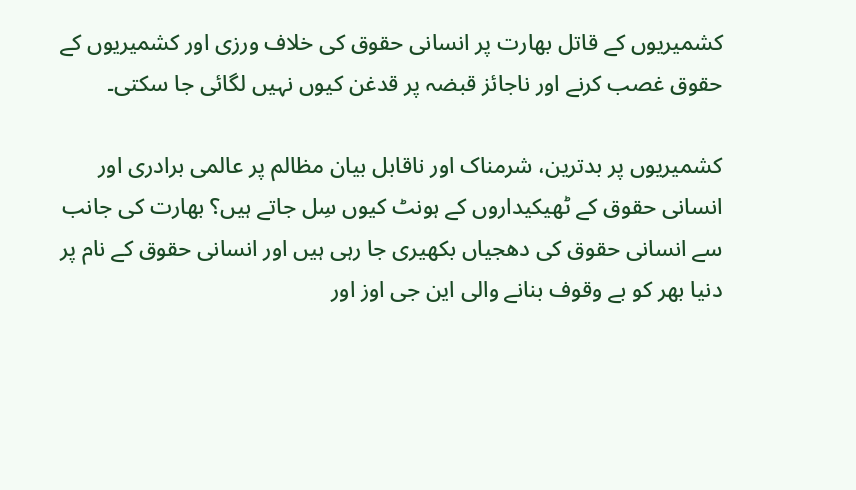کشمیریوں کے قاتل بھارت پر انسانی حقوق کی خلاف ورزی اور کشمیریوں کے حقوق غصب کرنے اور ناجائز قبضہ پر قدغن کیوں نہیں لگائی جا سکتی۔

کشمیریوں پر بدترین، شرمناک اور ناقابل بیان مظالم پر عالمی برادری اور انسانی حقوق کے ٹھیکیداروں کے ہونٹ کیوں سِل جاتے ہیں؟ بھارت کی جانب سے انسانی حقوق کی دھجیاں بکھیری جا رہی ہیں اور انسانی حقوق کے نام پر دنیا بھر کو بے وقوف بنانے والی این جی اوز اور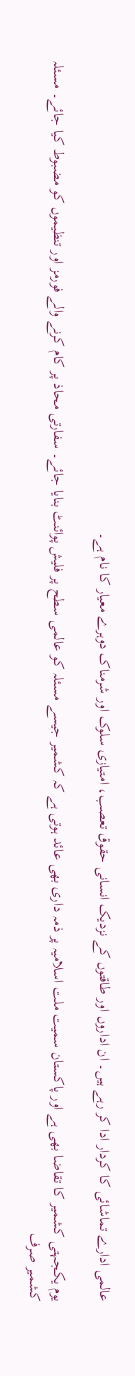عالمی ادارے تماشائی کا کردار ادا کر رہے ہیں۔ ان اداروں اور طاقتوں کے نزدیک انسانی حقوق تعصب، امتیازی سلوک اور شرمناک دوہرے معیار کا نام ہے۔

یوم یکجہتی کشمیر کا تقاضا بھی ہے اور پاکستان سمیت ملت اسلامیہ پر ذمہ داری بھی عائد ہوتی ہے کہ کشمیر جیسے مسئلہ کو عالمی سطح پر فلیش پوائنٹ بنایا جائے۔ سفارتی محاذ پر کام کرنے والے فورمز اور تنظیموں کو مضبوط کیا جائے۔ مسئلہ کشمیر صرف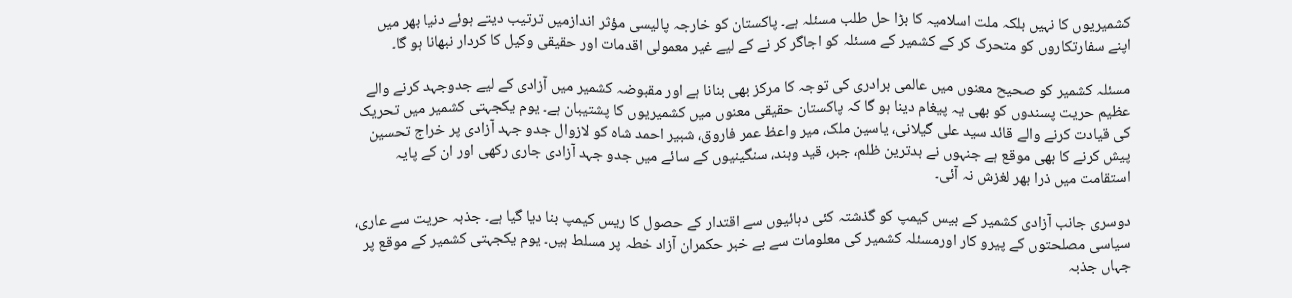کشمیریوں کا نہیں بلکہ ملت اسلامیہ کا بڑا حل طلب مسئلہ ہے۔ پاکستان کو خارجہ پالیسی مؤثر اندازمیں ترتیب دیتے ہوئے دنیا بھر میں اپنے سفارتکاروں کو متحرک کر کے کشمیر کے مسئلہ کو اجاگر کر نے کے لیے غیر معمولی اقدمات اور حقیقی وکیل کا کردار نبھانا ہو گا۔

مسئلہ کشمیر کو صحیح معنوں میں عالمی برادری کی توجہ کا مرکز بھی بنانا ہے اور مقبوضہ کشمیر میں آزادی کے لیے جدوجہد کرنے والے عظیم حریت پسندوں کو بھی یہ پیغام دینا ہو گا کہ پاکستان حقیقی معنوں میں کشمیریوں کا پشتیبان ہے۔ یوم یکجہتی کشمیر میں تحریک کی قیادت کرنے والے قائد سید علی گیلانی، یاسین ملک، میر واعظ عمر فاروق، شبیر احمد شاہ کو لازوال جدو جہد آزادی پر خراج تحسین پیش کرنے کا بھی موقع ہے جنہوں نے بدترین ظلم، جبر، قید وبند، سنگینیوں کے سائے میں جدو جہد آزادی جاری رکھی اور ان کے پایہ استقامت میں ذرا بھر لغزش نہ آئی۔

دوسری جانب آزادی کشمیر کے بیس کیمپ کو گذشتہ کئی دہائیوں سے اقتدار کے حصول کا ریس کیمپ بنا دیا گیا ہے۔ جذبہ حریت سے عاری، سیاسی مصلحتوں کے پیرو کار اورمسئلہ کشمیر کی معلومات سے بے خبر حکمران آزاد خطہ پر مسلط ہیں۔ یوم یکجہتی کشمیر کے موقع پر جہاں جذبہ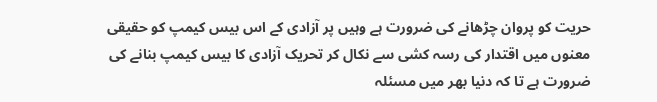حریت کو پروان چڑھانے کی ضرورت ہے وہیں پر آزادی کے اس بیس کیمپ کو حقیقی معنوں میں اقتدار کی رسہ کشی سے نکال کر تحریک آزادی کا بیس کیمپ بنانے کی ضرورت ہے تا کہ دنیا بھر میں مسئلہ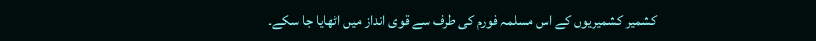کشمیر کشمیریوں کے اس مسلمہ فورم کی طرف سے قوی انداز میں اٹھایا جا سکے۔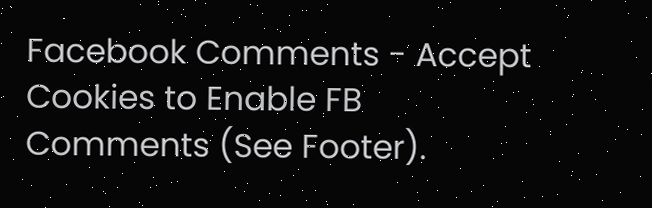Facebook Comments - Accept Cookies to Enable FB Comments (See Footer).